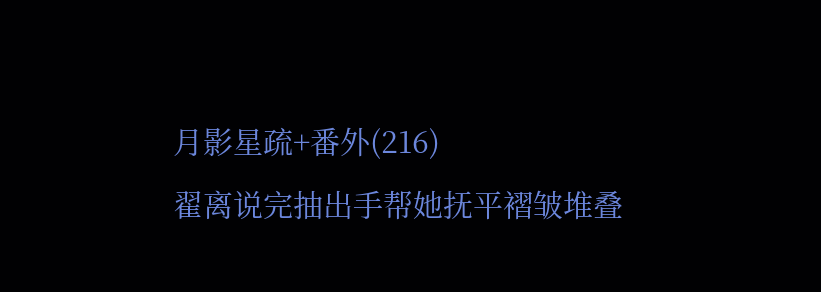月影星疏+番外(216)
翟离说完抽出手帮她抚平褶皱堆叠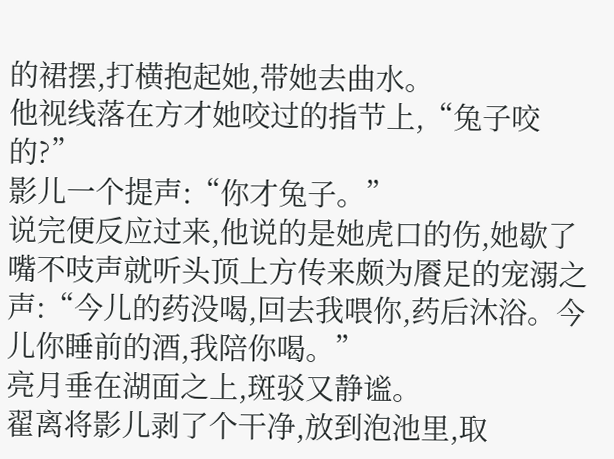的裙摆,打横抱起她,带她去曲水。
他视线落在方才她咬过的指节上,“兔子咬的?”
影儿一个提声:“你才兔子。”
说完便反应过来,他说的是她虎口的伤,她歇了嘴不吱声就听头顶上方传来颇为餍足的宠溺之声:“今儿的药没喝,回去我喂你,药后沐浴。今儿你睡前的酒,我陪你喝。”
亮月垂在湖面之上,斑驳又静谧。
翟离将影儿剥了个干净,放到泡池里,取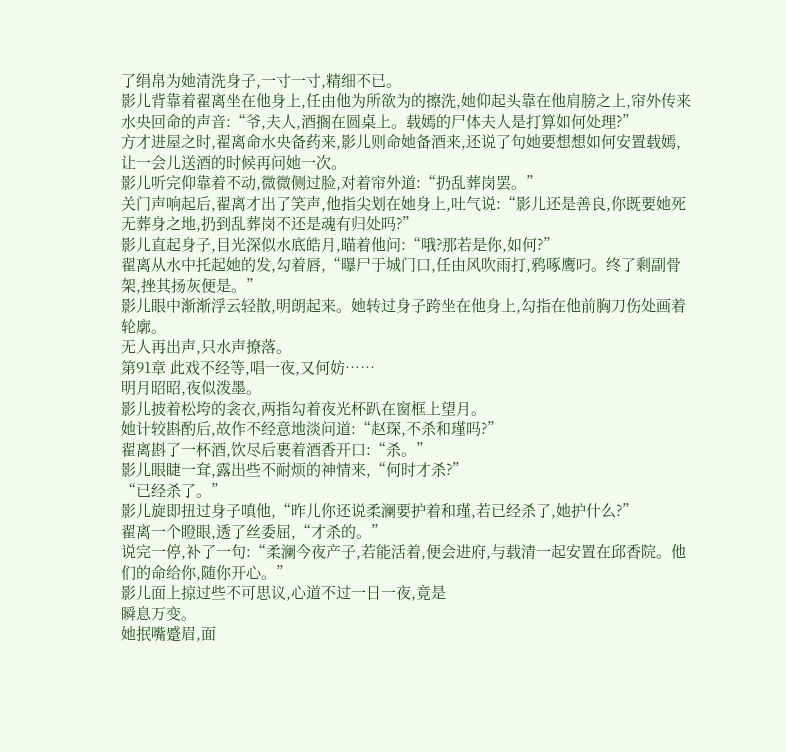了绢帛为她清洗身子,一寸一寸,精细不已。
影儿背靠着翟离坐在他身上,任由他为所欲为的擦洗,她仰起头靠在他肩膀之上,帘外传来水央回命的声音:“爷,夫人,酒搁在圆桌上。载嫣的尸体夫人是打算如何处理?”
方才进屋之时,翟离命水央备药来,影儿则命她备酒来,还说了句她要想想如何安置载嫣,让一会儿送酒的时候再问她一次。
影儿听完仰靠着不动,微微侧过脸,对着帘外道:“扔乱葬岗罢。”
关门声响起后,翟离才出了笑声,他指尖划在她身上,吐气说:“影儿还是善良,你既要她死无葬身之地,扔到乱葬岗不还是魂有归处吗?”
影儿直起身子,目光深似水底皓月,瞄着他问:“哦?那若是你,如何?”
翟离从水中托起她的发,勾着唇,“曝尸于城门口,任由风吹雨打,鸦啄鹰叼。终了剩副骨架,挫其扬灰便是。”
影儿眼中渐渐浮云轻散,明朗起来。她转过身子跨坐在他身上,勾指在他前胸刀伤处画着轮廓。
无人再出声,只水声撩落。
第91章 此戏不经等,唱一夜,又何妨……
明月昭昭,夜似泼墨。
影儿披着松垮的衾衣,两指勾着夜光杯趴在窗框上望月。
她计较斟酌后,故作不经意地淡问道:“赵琛,不杀和瑾吗?”
翟离斟了一杯酒,饮尽后裹着酒香开口:“杀。”
影儿眼睫一耷,露出些不耐烦的神情来,“何时才杀?”
“已经杀了。”
影儿旋即扭过身子嗔他,“昨儿你还说柔澜要护着和瑾,若已经杀了,她护什么?”
翟离一个瞪眼,透了丝委屈,“才杀的。”
说完一停,补了一句:“柔澜今夜产子,若能活着,便会进府,与载清一起安置在邱香院。他们的命给你,随你开心。”
影儿面上掠过些不可思议,心道不过一日一夜,竟是
瞬息万变。
她抿嘴蹙眉,面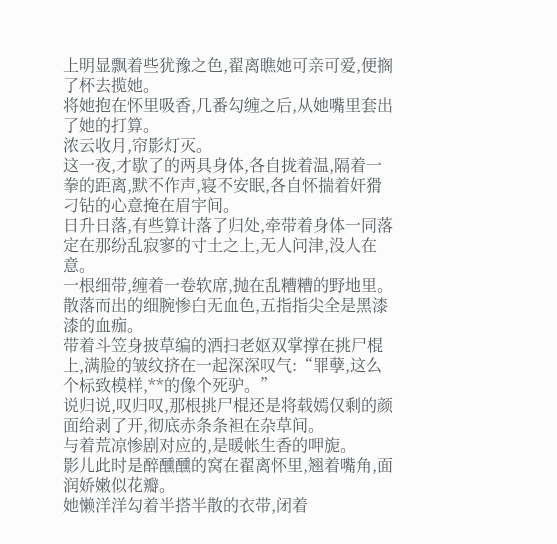上明显飘着些犹豫之色,翟离瞧她可亲可爱,便搁了杯去揽她。
将她抱在怀里吸香,几番勾缠之后,从她嘴里套出了她的打算。
浓云收月,帘影灯灭。
这一夜,才歇了的两具身体,各自拢着温,隔着一拳的距离,默不作声,寝不安眠,各自怀揣着奸猾刁钻的心意掩在眉宇间。
日升日落,有些算计落了归处,牵带着身体一同落定在那纷乱寂寥的寸土之上,无人问津,没人在意。
一根细带,缠着一卷软席,抛在乱糟糟的野地里。
散落而出的细腕惨白无血色,五指指尖全是黑漆漆的血痂。
带着斗笠身披草编的洒扫老妪双掌撑在挑尸棍上,满脸的皱纹挤在一起深深叹气:“罪孽,这么个标致模样,**的像个死驴。”
说归说,叹归叹,那根挑尸棍还是将载嫣仅剩的颜面给剥了开,彻底赤条条袒在杂草间。
与着荒凉惨剧对应的,是暖帐生香的呷旎。
影儿此时是醉醺醺的窝在翟离怀里,翘着嘴角,面润娇嫩似花瓣。
她懒洋洋勾着半搭半散的衣带,闭着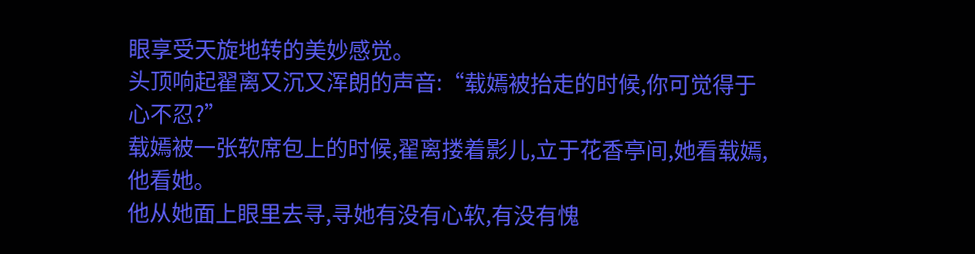眼享受天旋地转的美妙感觉。
头顶响起翟离又沉又浑朗的声音:“载嫣被抬走的时候,你可觉得于心不忍?”
载嫣被一张软席包上的时候,翟离搂着影儿,立于花香亭间,她看载嫣,他看她。
他从她面上眼里去寻,寻她有没有心软,有没有愧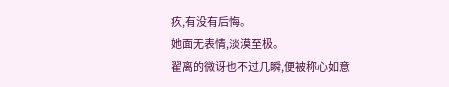疚,有没有后悔。
她面无表情,淡漠至极。
翟离的微讶也不过几瞬,便被称心如意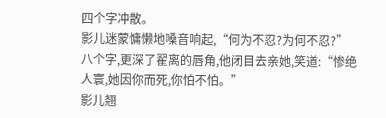四个字冲散。
影儿迷蒙慵懒地嗓音响起,“何为不忍?为何不忍?”
八个字,更深了翟离的唇角,他闭目去亲她,笑道:“惨绝人寰,她因你而死,你怕不怕。”
影儿翘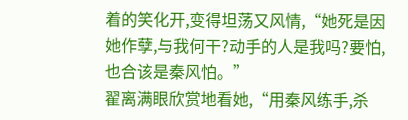着的笑化开,变得坦荡又风情,“她死是因她作孽,与我何干?动手的人是我吗?要怕,也合该是秦风怕。”
翟离满眼欣赏地看她,“用秦风练手,杀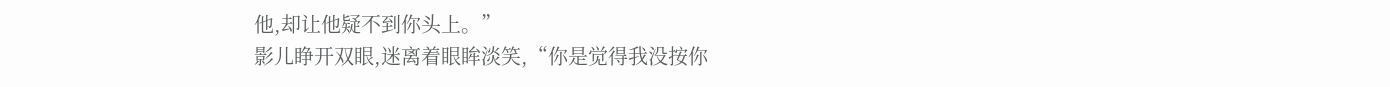他,却让他疑不到你头上。”
影儿睁开双眼,迷离着眼眸淡笑,“你是觉得我没按你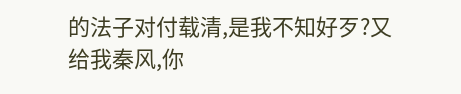的法子对付载清,是我不知好歹?又给我秦风,你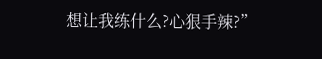想让我练什么?心狠手辣?”